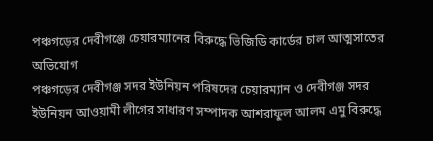পঞ্চগড়ের দেবীগঞ্জে চেয়ারম্যানের বিরুদ্ধে ভিজিডি কার্ডের চাল আত্মসাতের অভিযোগ
পঞ্চগড়ের দেবীগঞ্জ সদর ইউনিয়ন পরিষদের চেয়ারম্যান ও দেবীগঞ্জ সদর ইউনিয়ন আওয়ামী লীগের সাধারণ সম্পাদক আশরাফুল আলম এমু বিরুদ্ধে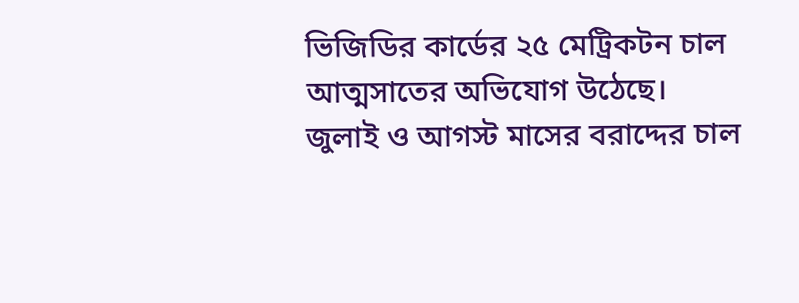ভিজিডির কার্ডের ২৫ মেট্রিকটন চাল আত্মসাতের অভিযোগ উঠেছে।
জুলাই ও আগস্ট মাসের বরাদ্দের চাল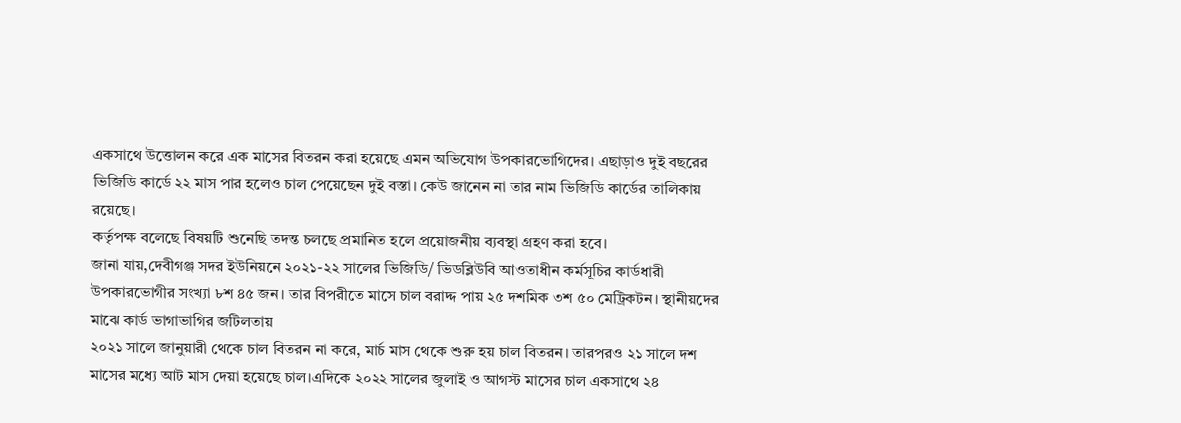একসাথে উত্তোলন করে এক মাসের বিতরন করা হয়েছে এমন অভিযোগ উপকারভোগিদের। এছাড়াও দুই বছরের ভিজিডি কার্ডে ২২ মাস পার হলেও চাল পেয়েছেন দুই বস্তা। কেউ জানেন না তার নাম ভিজিডি কার্ডের তালিকায় রয়েছে।
কর্তৃপক্ষ বলেছে বিষয়টি শুনেছি তদন্ত চলছে প্রমানিত হলে প্রয়োজনীয় ব্যবস্থা গ্রহণ করা হবে।
জানা যায়,দেবীগঞ্জ সদর ইউনিয়নে ২০২১-২২ সালের ভিজিডি/ ভিডব্লিউবি আওতাধীন কর্মসূচির কার্ডধারী উপকারভোগীর সংখ্যা ৮শ ৪৫ জন। তার বিপরীতে মাসে চাল বরাদ্দ পায় ২৫ দশমিক ৩শ ৫০ মেট্রিকটন। স্থানীয়দের মাঝে কার্ড ভাগাভাগির জটিলতায়
২০২১ সালে জানুয়ারী থেকে চাল বিতরন না করে, মার্চ মাস থেকে শুরু হয় চাল বিতরন। তারপরও ২১ সালে দশ মাসের মধ্যে আট মাস দেয়া হয়েছে চাল।এদিকে ২০২২ সালের জুলাই ও আগস্ট মাসের চাল একসাথে ২৪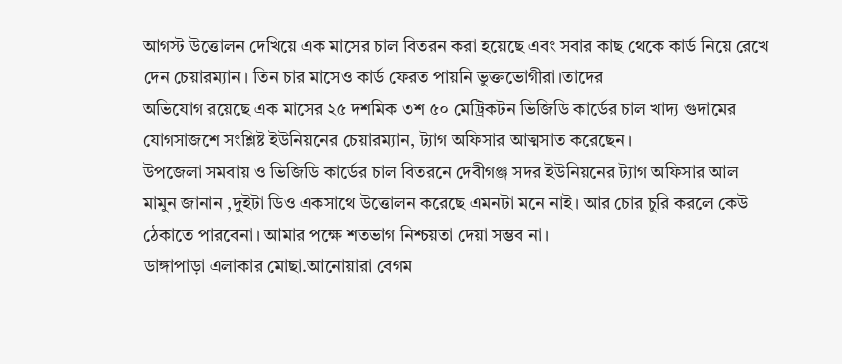আগস্ট উত্তোলন দেখিয়ে এক মাসের চাল বিতরন করা হয়েছে এবং সবার কাছ থেকে কার্ড নিয়ে রেখে দেন চেয়ারম্যান। তিন চার মাসেও কার্ড ফেরত পায়নি ভুক্তভোগীরা।তাদের
অভিযোগ রয়েছে এক মাসের ২৫ দশমিক ৩শ ৫০ মেট্রিকটন ভিজিডি কার্ডের চাল খাদ্য গুদামের যোগসাজশে সংশ্লিষ্ট ইউনিয়নের চেয়ারম্যান, ট্যাগ অফিসার আত্মসাত করেছেন।
উপজেলা সমবায় ও ভিজিডি কার্ডের চাল বিতরনে দেবীগঞ্জ সদর ইউনিয়নের ট্যাগ অফিসার আল মামুন জানান ,দুইটা ডিও একসাথে উত্তোলন করেছে এমনটা মনে নাই। আর চোর চুরি করলে কেউ ঠেকাতে পারবেনা। আমার পক্ষে শতভাগ নিশ্চয়তা দেয়া সম্ভব না।
ডাঙ্গাপাড়া এলাকার মোছা.আনোয়ারা বেগম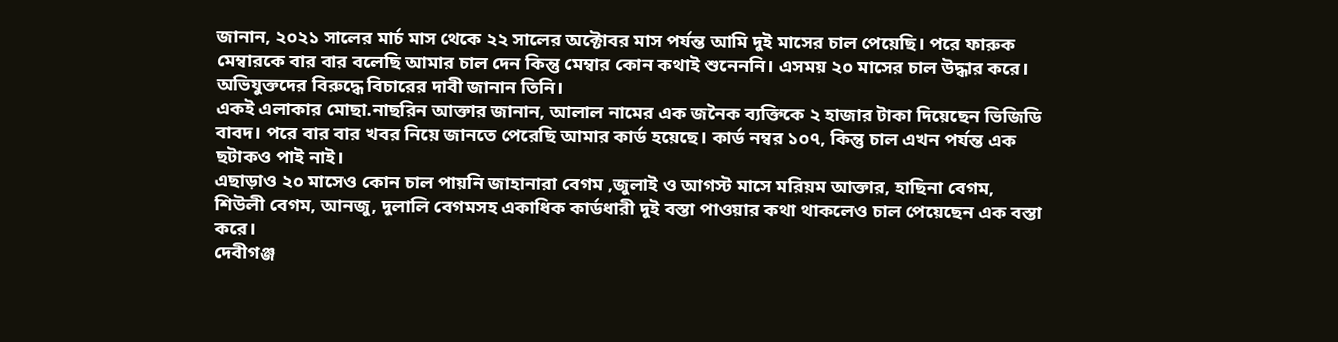জানান, ২০২১ সালের মার্চ মাস থেকে ২২ সালের অক্টোবর মাস পর্যন্ত আমি দুই মাসের চাল পেয়েছি। পরে ফারুক মেম্বারকে বার বার বলেছি আমার চাল দেন কিন্তু মেম্বার কোন কথাই শুনেননি। এসময় ২০ মাসের চাল উদ্ধার করে। অভিযুক্তদের বিরুদ্ধে বিচারের দাবী জানান তিনি।
একই এলাকার মোছা.নাছরিন আক্তার জানান, আলাল নামের এক জনৈক ব্যক্তিকে ২ হাজার টাকা দিয়েছেন ভিজিডি বাবদ। পরে বার বার খবর নিয়ে জানতে পেরেছি আমার কার্ড হয়েছে। কার্ড নম্বর ১০৭, কিন্তু চাল এখন পর্যন্ত এক ছটাকও পাই নাই।
এছাড়াও ২০ মাসেও কোন চাল পায়নি জাহানারা বেগম ,জুলাই ও আগস্ট মাসে মরিয়ম আক্তার, হাছিনা বেগম, শিউলী বেগম, আনজু, দুলালি বেগমসহ একাধিক কার্ডধারী দুই বস্তা পাওয়ার কথা থাকলেও চাল পেয়েছেন এক বস্তা করে।
দেবীগঞ্জ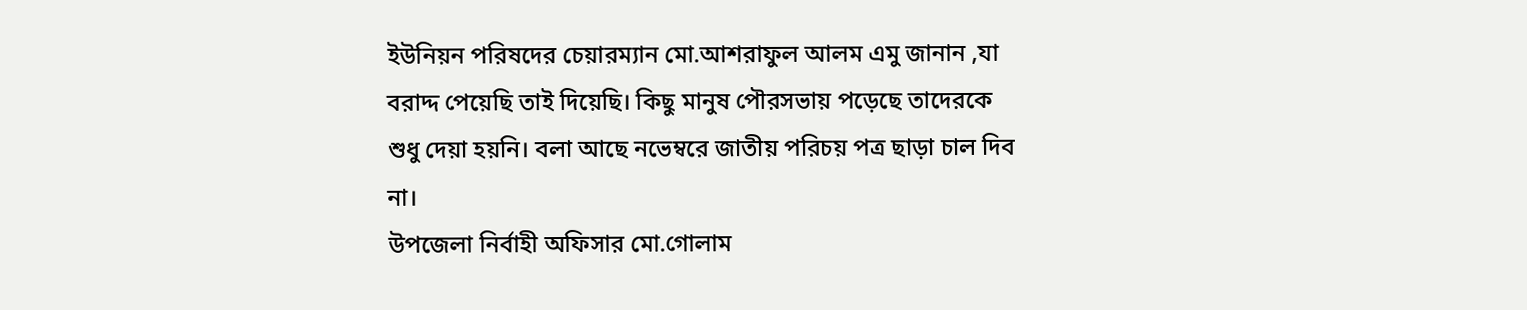ইউনিয়ন পরিষদের চেয়ারম্যান মো.আশরাফুল আলম এমু জানান ,যা বরাদ্দ পেয়েছি তাই দিয়েছি। কিছু মানুষ পৌরসভায় পড়েছে তাদেরকে শুধু দেয়া হয়নি। বলা আছে নভেম্বরে জাতীয় পরিচয় পত্র ছাড়া চাল দিব না।
উপজেলা নির্বাহী অফিসার মো.গোলাম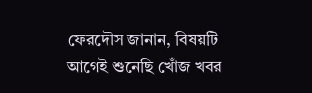ফেরদৌস জানান, বিষয়টি আগেই শুনেছি খোঁজ খবর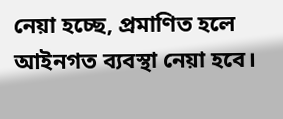নেয়া হচ্ছে, প্রমাণিত হলে আইনগত ব্যবস্থা নেয়া হবে।